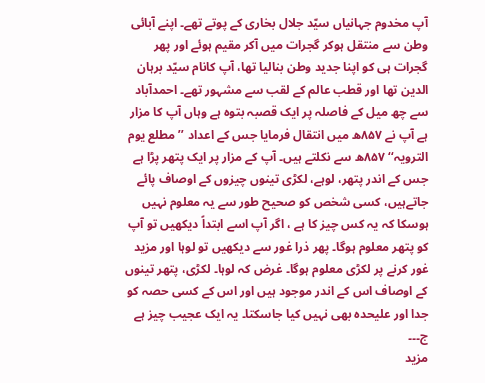آپ مخدوم جہانیاں سیّد جلال بخاری کے پوتے تھے۔ اپنے آبائی وطن سے منتقل ہوکر گجرات میں آکر مقیم ہوئے اور پھر گجرات ہی کو اپنا جدید وطن بنالیا تھا، آپ کانام سیّد برہان الدین تھا اور قطب عالم کے لقب سے مشہور تھے۔ احمدآباد سے چھ میل کے فاصلہ پر ایک قصبہ بتوہ ہے وہاں آپ کا مزار ہے آپ نے ۸۵۷ھ میں انتقال فرمایا جس کے اعداد ’’مطلع یوم الترویہ‘‘ ۸۵۷ھ سے نکلتے ہیں۔ آپ کے مزار پر ایک پتھر پڑا ہے جس کے اندر پتھر، لوہے، لکڑی تینوں چیزوں کے اوصاف پائے جاتےہیں، کسی شخص کو صحیح طور سے یہ معلوم نہیں ہوسکا کہ یہ کس چیز کا ہے ، اگر آپ اسے ابتداً دیکھیں تو آپ کو پتھر معلوم ہوگا۔ پھر ذرا غور سے دیکھیں تو لوہا اور مزید غور کرنے پر لکڑی معلوم ہوگا۔ غرض کہ لوہا۔ لکڑی، پتھر تینوں کے اوصاف اس کے اندر موجود ہیں اور اس کے کسی حصہ کو جدا اور علیحدہ بھی نہیں کیا جاسکتا۔ یہ ایک عجیب چیز ہے ج۔۔۔
مزید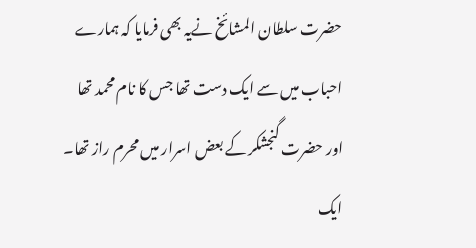حضرت سلطان المشائخ نےیہ بھی فرمایا کہ ہمارے احباب میں سے ایک دست تھا جس کا نام محمد تھا اور حضرت گنجشکر کے بعض اسرار میں محرم راز تھا۔ ایک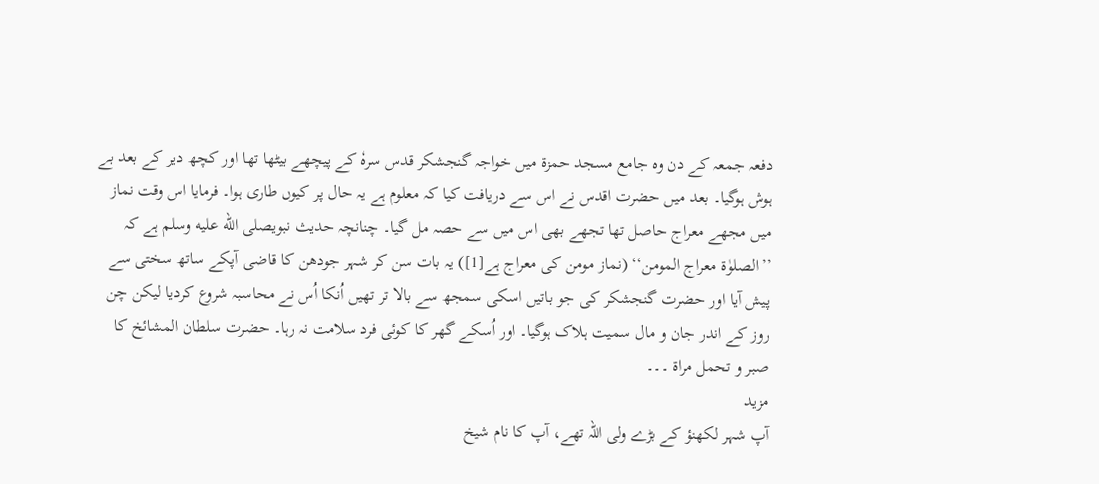دفعہ جمعہ کے دن وہ جامع مسجد حمزۃ میں خواجہ گنجشکر قدس سرہٗ کے پیچھے بیٹھا تھا اور کچھ دیر کے بعد بے ہوش ہوگیا۔ بعد میں حضرت اقدس نے اس سے دریافت کیا کہ معلوم ہے یہ حال پر کیوں طاری ہوا۔ فرمایا اس وقت نماز میں مجھے معراج حاصل تھا تجھے بھی اس میں سے حصہ مل گیا۔ چنانچہ حدیث نبویصلى الله عليه وسلم ہے کہ ’’الصلوٰۃ معراج المومن‘‘ (نماز مومن کی معراج ہے[1]) یہ بات سن کر شہر جودھن کا قاضی آپکے ساتھ سختی سے پیش آیا اور حضرت گنجشکر کی جو باتیں اسکی سمجھ سے بالا تر تھیں اُنکا اُس نے محاسبہ شروع کردیا لیکن چن روز کے اندر جان و مال سمیت ہلاک ہوگیا۔ اور اُسکے گھر کا کوئی فرد سلامت نہ رہا۔ حضرت سلطان المشائخ کا صبر و تحمل مراۃ ۔۔۔
مزید
آپ شہر لکھنؤ کے بڑے ولی اللہ تھے، آپ کا نام شیخ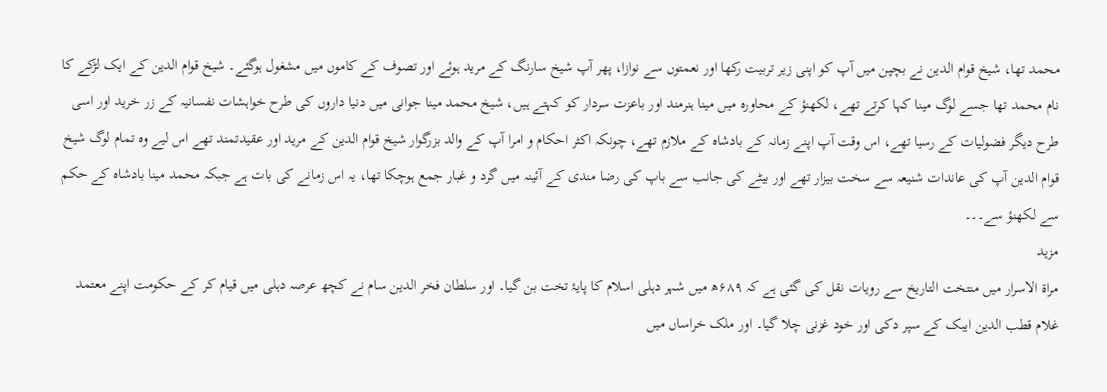محمد تھا، شیخ قوام الدین نے بچپن میں آپ کو اپنی زیر تربیت رکھا اور نعمتوں سے نوازا، پھر آپ شیخ سارنگ کے مرید ہوئے اور تصوف کے کاموں میں مشغول ہوگئے۔ شیخ قوام الدین کے ایک لڑکے کا نام محمد تھا جسے لوگ مینا کہا کرتے تھے، لکھنؤ کے محاورہ میں مینا ہنرمند اور باعزت سردار کو کہتے ہیں، شیخ محمد مینا جوانی میں دنیا داروں کی طرح خواہشات نفسانیہ کے زر خرید اور اسی طرح دیگر فضولیات کے رسیا تھے، اس وقت آپ اپنے زمانہ کے بادشاہ کے ملازم تھے، چونکہ اکثر احکام و امرا آپ کے والد بزرگوار شیخ قوام الدین کے مرید اور عقیدتمند تھے اس لیے وہ تمام لوگ شیخ قوام الدین آپ کی عاندات شنیعہ سے سخت بیزار تھے اور بیٹے کی جانب سے باپ کی رضا مندی کے آئینہ میں گرد و غبار جمع ہوچکا تھا، یہ اس زمانے کی بات ہے جبکہ محمد مینا بادشاہ کے حکم سے لکھنؤ سے۔۔۔
مزید
مراۃ الاسرار میں منتخت التاریخ سے رویات نقل کی گئی ہے کہ ۶۸۹ھ میں شہر دہلی اسلام کا پایۂ تخت بن گیا۔ اور سلطان فخر الدین سام نے کچھ عرصہ دہلی میں قیام کر کے حکومت اپنے معتمد غلام قطب الدین ایبک کے سپر دکی اور خود غزنی چلا گیا۔ اور ملک خراساں میں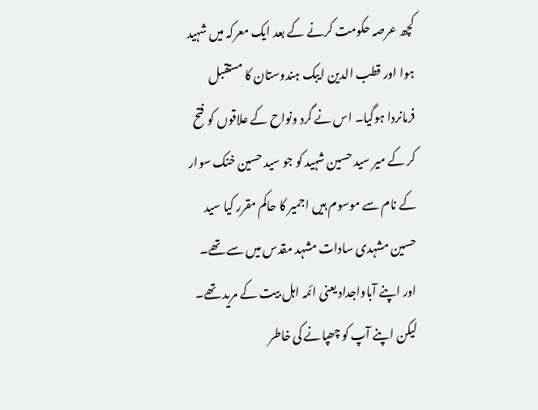کچھ عرصہ حکومت کرنے کے بعد ایک معرکہ میں شہید ہوا اور قطب الدین ایبک ہندوستان کا مستقبل فرمانردا ہوگیا۔ اس نے گرد ونواح کے علاقوں کو فتح کر کے میر سید حسین شہید کو جو سید حسین خنک سوار کے نام سے موسوم ہیں اجمیر کا حاکم مقرر کیا سید حسین مشہدی سادات مشہد مقدس میں سے تھے۔ اور اپنے آباواجداد یعنی ائمہ اہل بیت کے مرید تھے۔ لیکن اپنے آپ کو چھپانے کی خاطر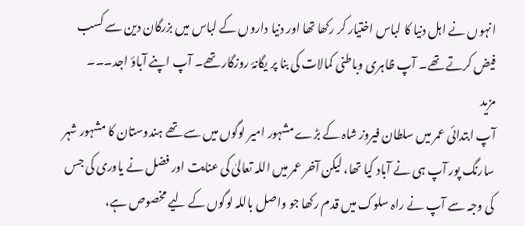انہوں نے اہل دنیا کا لباس اختیار کر رکھا تھا اور دنیا داروں کے لباس میں بزرگان دین سے کسب فیض کرتے تھے۔ آپ ظاہری وباطنی کمالات کی بنا پر یگانۂ روزگار تھے۔ آپ اپنے آباؤ اجد۔۔۔
مزید
آپ ابتدائی عمر میں سلطان فیروز شاہ کے بڑے مشہور امیر لوگوں میں سے تھے ہندوستان کا مشہور شہر سارنگ پور آپ ہی نے آباد کیا تھا، لیکن آخر عمر میں اللہ تعالیٰ کی عنایت اور فضل نے یاوری کی جس کی وجہ سے آپ نے راہ سلوک میں قدم رکھا جو واصل باللہ لوگوں کے لیے مخصوص ہے،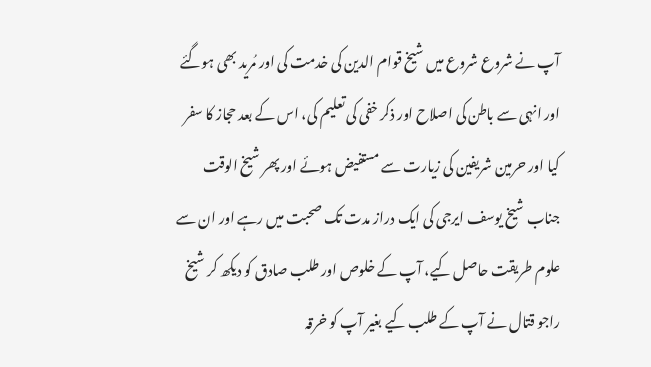آپ نے شروع شروع میں شیخ قوام الدین کی خدمت کی اور مُرید بھی ہوگئے اور انہی سے باطن کی اصلاح اور ذکر خفی کی تعلیم کی، اس کے بعد حجاز کا سفر کیا اور حرمین شریفین کی زیارت سے مستفیض ہوئے اور پھر شیخ الوقت جناب شیخ یوسف ایرجی کی ایک دراز مدت تک صحبت میں رہے اور ان سے علوم طریقت حاصل کیے، آپ کے خلوص اور طلب صادق کو دیکھ کر شیخ راجو قتال نے آپ کے طلب کیے بغیر آپ کو خرقہ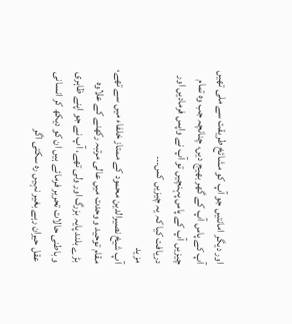اور دیگر امانتیں جو آپ کو مشائخ طریقت سے ملی تھیں آپ کے پاس آپ کے گھر بھیج دیں، چنانچہ جب وہ تمام چیزیں آپ کے پاس پہنچیں تو آپ نے واپس فرمادیں اور دریافت کیا کہ یہ چیزیں کس۔۔۔
مزید
آپ شیخ نصیرالدین محمود کے ممتاز خلفاء میں سے تھے، مقام توحید و وحدت میں عالی مرتبہ رکھنے کے علاوہ بڑے بلند پایہ بزرگ اور ولی تھے، آپ نے جو اپنے ظاہری و باطنی حالات تحریر فرمائے ہیں ان کو دیکھ کر انسانی عقل حیران رہے بغیر نہیں رہ سکتی اگر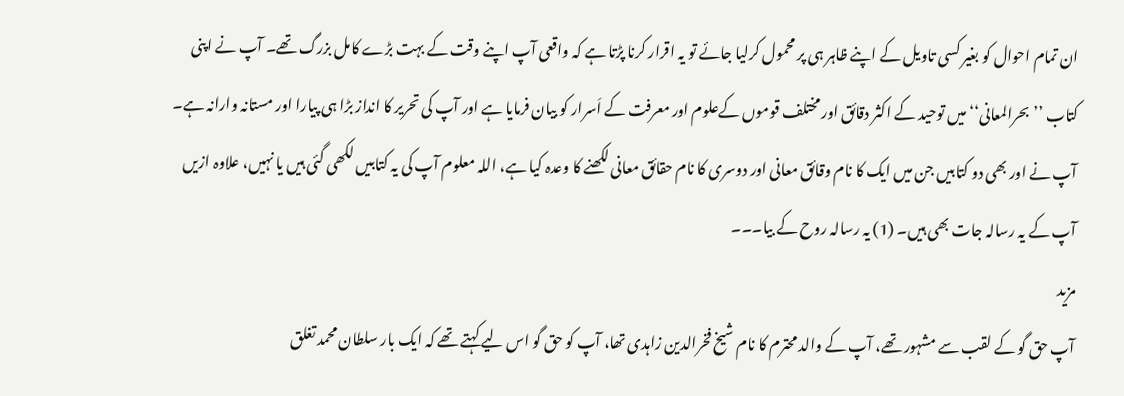ان تمام احوال کو بغیر کسی تاویل کے اپنے ظاہر ہی پر محمول کرلیا جائے تو یہ اقرار کرنا پڑتا ہے کہ واقعی آپ اپنے وقت کے بہت بڑے کامل بزرگ تھے۔ آپ نے اپنی کتاب ’’بحرالمعانی‘‘ میں توحید کے اکثر دقائق اور مختلف قوموں کےعلوم اور معرفت کے اَسرار کو بیان فرمایا ہے اور آپ کی تحریر کا انداز بڑا ہی پیارا اور مستانہ وارانہ ہے۔ آپ نے اور بھی دو کتابیں جن میں ایک کا نام وقائق معانی اور دوسری کا نام حقائق معانی لکھنے کا وعدہ کیا ہے، اللہ معلوم آپ کی یہ کتابیں لکھی گئی ہیں یا نہیں، علاوہ ازیں آپ کے یہ رسالہ جات بھی ہیں۔ (1) یہ رسالہ روح کے بیا۔۔۔
مزید
آپ حق گو کے لقب سے مشہور تھے، آپ کے والد محترم کا نام شیخ فخرالدین زاہدی تھا، آپ کو حق گو اس لیے کہتے تھے کہ ایک بار سلطان محمد تغلق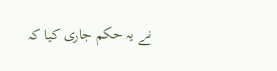نے یہ حکم جاری کیا کہ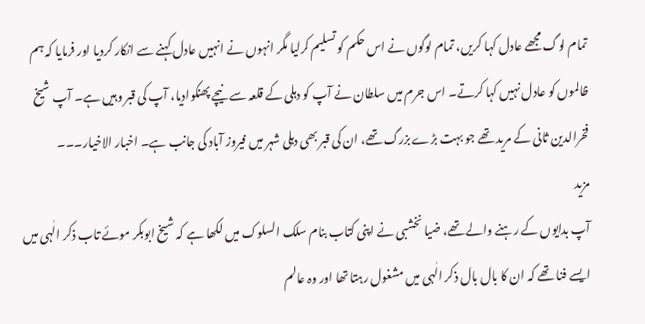تمام لوگ مجھے عادل کہا کریں، تمام لوگوں نے اس حکم کو تسلیم کرلیا مگر انہوں نے انہیں عادل کہنے سے انکار کردیا اور فرمایا کہ ہم ظالموں کو عادل نہیں کہا کرتے۔ اس جرم میں سلطان نے آپ کو دہلی کے قلعہ سے نیچے پھنکوادیا، آپ کی قبر وہیں ہے۔ آپ شیخ فخرالدین ثانی کے مرید تھے جو بہت بڑے بزرگ تھے، ان کی قبر بھی دہلی شہر میں فیروز آباد کی جانب ہے۔ اخبار الاخیار۔۔۔
مزید
آپ بدایوں کے رہنے والے تھے، ضیا نخشبی نے اپنی کتاب بنام سلک السلوک میں لکھا ہے کہ شیخ ابوبکر موئے تاب ذکر الٰہی میں ایسے فنا تھے کہ ان کا بال بال ذکر الٰہی میں مشغول رہتا تھا اور وہ عالم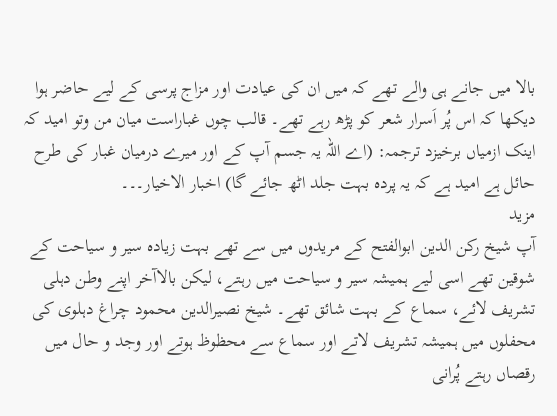بالا میں جانے ہی والے تھے کہ میں ان کی عیادت اور مزاج پرسی کے لیے حاضر ہوا دیکھا کہ اس پُر اَسرار شعر کو پڑھ رہے تھے۔ قالب چوں غباراست میان من وتو امید کہ اینک ازمیاں برخیزد ترجمہ: (اے اللہ یہ جسم آپ کے اور میرے درمیان غبار کی طرح حائل ہے امید ہے کہ یہ پردہ بہت جلد اٹھ جائے گا) اخبار الاخیار۔۔۔
مزید
آپ شیخ رکن الدین ابوالفتح کے مریدوں میں سے تھے بہت زیادہ سیر و سیاحت کے شوقین تھے اسی لیے ہمیشہ سیر و سیاحت میں رہتے، لیکن بالاآخر اپنے وطن دہلی تشریف لائے، سماع کے بہت شائق تھے۔ شیخ نصیرالدین محمود چراغ دہلوی کی محفلوں میں ہمیشہ تشریف لاتے اور سماع سے محظوظ ہوتے اور وجد و حال میں رقصاں رہتے پُرانی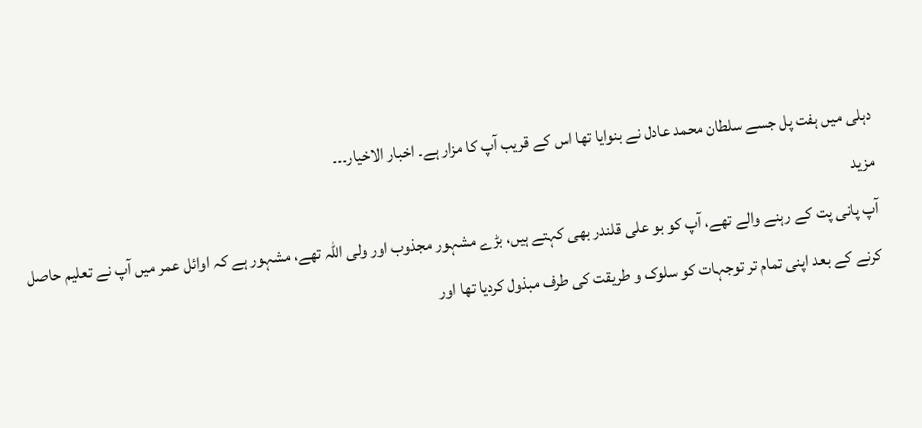دہلی میں ہفت پل جسے سلطان محمد عادل نے بنوایا تھا اس کے قریب آپ کا مزار ہے۔ اخبار الاخیار۔۔۔
مزید
آپ پانی پت کے رہنے والے تھے، آپ کو بو علی قلندر بھی کہتے ہیں، بڑے مشہور مجذوب اور ولی اللہ تھے، مشہور ہے کہ اوائل عمر میں آپ نے تعلیم حاصل کرنے کے بعد اپنی تمام تر توجہات کو سلوک و طریقت کی طرف مبذول کردیا تھا اور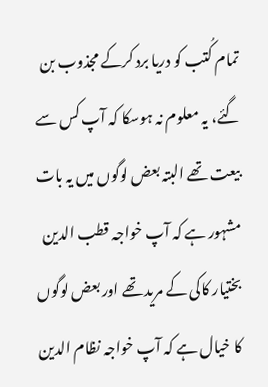تمام کُتب کو دریا برد کرکے مجذوب بن گئے، یہ معلوم نہ ہوسکا کہ آپ کس سے بیعت تھے البتہ بعض لوگوں میں یہ بات مشہور ہے کہ آپ خواجہ قطب الدین بختیار کاکی کے مرید تھے اور بعض لوگوں کا خیال ہے کہ آپ خواجہ نظام الدین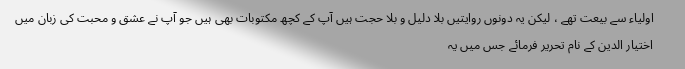اولیاء سے بیعت تھے ، لیکن یہ دونوں روایتیں بلا دلیل و بلا حجت ہیں آپ کے کچھ مکتوبات بھی ہیں جو آپ نے عشق و محبت کی زبان میں اختیار الدین کے نام تحریر فرمائے جس میں یہ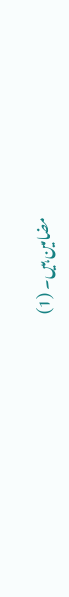مضامین ہیں۔ (1)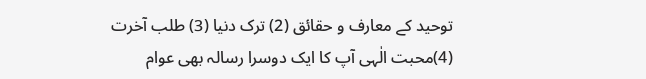توحید کے معارف و حقائق (2) ترک دنیا (3) طلب آخرت (4)محبت الٰہی آپ کا ایک دوسرا رسالہ بھی عوام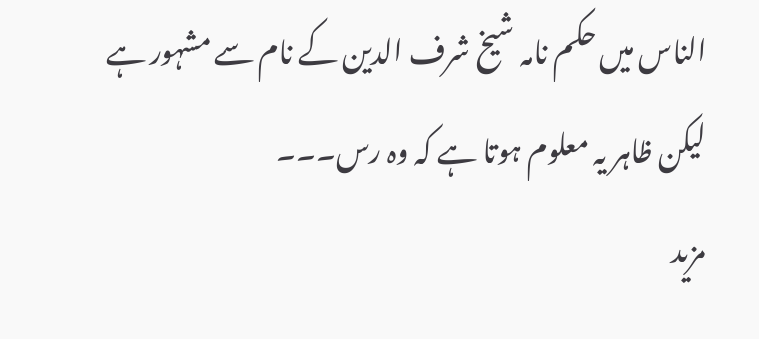الناس میں حکم نامہ شیخ شرف الدین کے نام سے مشہور ہے لیکن ظاہر یہ معلوم ہوتا ہے کہ وہ رس۔۔۔
مزید